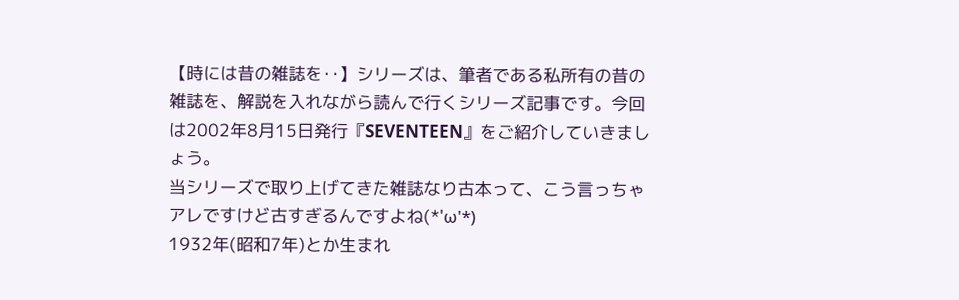【時には昔の雑誌を‥】シリーズは、筆者である私所有の昔の雑誌を、解説を入れながら読んで行くシリーズ記事です。今回は2002年8月15日発行『SEVENTEEN』をご紹介していきましょう。
当シリーズで取り上げてきた雑誌なり古本って、こう言っちゃアレですけど古すぎるんですよね(*'ω'*)
1932年(昭和7年)とか生まれ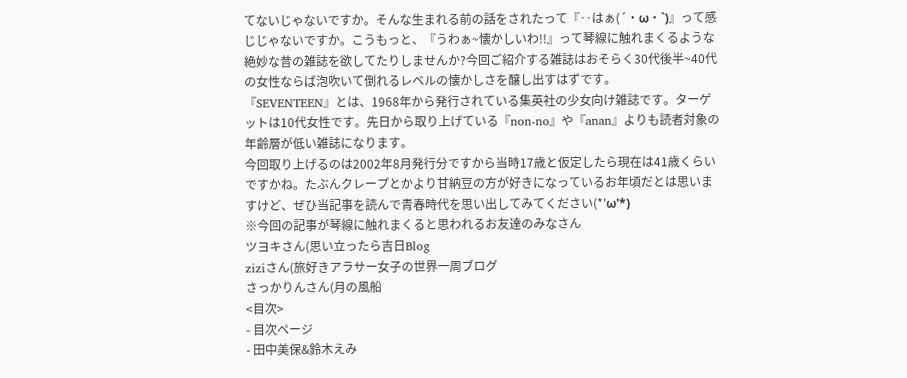てないじゃないですか。そんな生まれる前の話をされたって『‥はぁ(´・ω・`)』って感じじゃないですか。こうもっと、『うわぁ~懐かしいわ!!』って琴線に触れまくるような絶妙な昔の雑誌を欲してたりしませんか?今回ご紹介する雑誌はおそらく30代後半~40代の女性ならば泡吹いて倒れるレベルの懐かしさを醸し出すはずです。
『SEVENTEEN』とは、1968年から発行されている集英社の少女向け雑誌です。ターゲットは10代女性です。先日から取り上げている『non-no』や『anan』よりも読者対象の年齢層が低い雑誌になります。
今回取り上げるのは2002年8月発行分ですから当時17歳と仮定したら現在は41歳くらいですかね。たぶんクレープとかより甘納豆の方が好きになっているお年頃だとは思いますけど、ぜひ当記事を読んで青春時代を思い出してみてください(*'ω'*)
※今回の記事が琴線に触れまくると思われるお友達のみなさん
ツヨキさん(思い立ったら吉日Blog
ziziさん(旅好きアラサー女子の世界一周ブログ
さっかりんさん(月の風船
<目次>
- 目次ページ
- 田中美保&鈴木えみ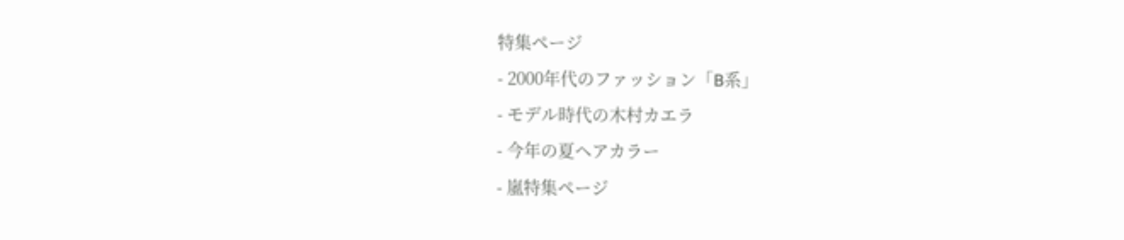特集ページ
- 2000年代のファッション「B系」
- モデル時代の木村カエラ
- 今年の夏ヘアカラー
- 嵐特集ページ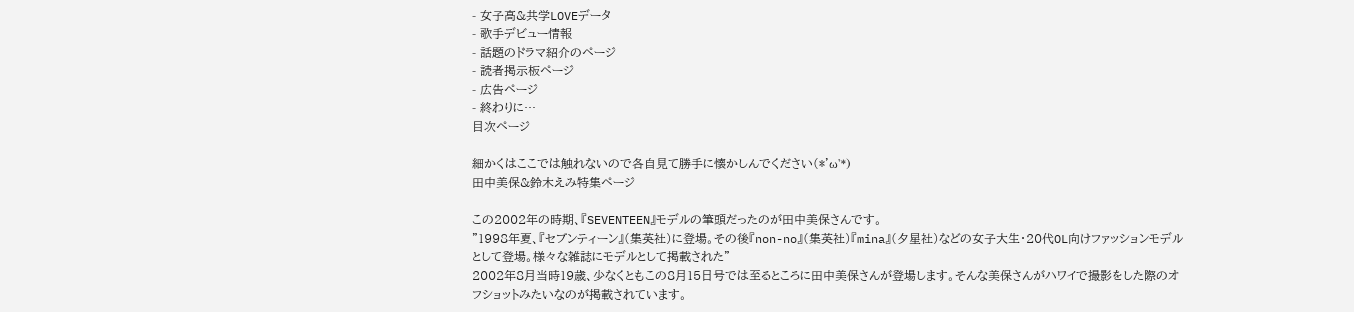- 女子高&共学LOVEデータ
- 歌手デビュー情報
- 話題のドラマ紹介のページ
- 読者掲示板ページ
- 広告ページ
- 終わりに…
目次ページ

細かくはここでは触れないので各自見て勝手に懐かしんでください(*'ω'*)
田中美保&鈴木えみ特集ページ

この2002年の時期、『SEVENTEEN』モデルの筆頭だったのが田中美保さんです。
"1998年夏、『セブンティーン』(集英社)に登場。その後『non-no』(集英社)『mina』(夕星社)などの女子大生・20代OL向けファッションモデルとして登場。様々な雑誌にモデルとして掲載された"
2002年8月当時19歳、少なくともこの8月15日号では至るところに田中美保さんが登場します。そんな美保さんがハワイで撮影をした際のオフショットみたいなのが掲載されています。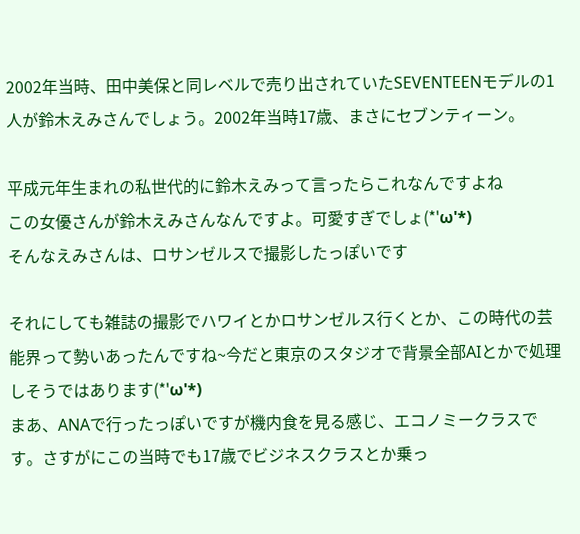2002年当時、田中美保と同レベルで売り出されていたSEVENTEENモデルの1人が鈴木えみさんでしょう。2002年当時17歳、まさにセブンティーン。

平成元年生まれの私世代的に鈴木えみって言ったらこれなんですよね
この女優さんが鈴木えみさんなんですよ。可愛すぎでしょ(*'ω'*)
そんなえみさんは、ロサンゼルスで撮影したっぽいです

それにしても雑誌の撮影でハワイとかロサンゼルス行くとか、この時代の芸能界って勢いあったんですね~今だと東京のスタジオで背景全部AIとかで処理しそうではあります(*'ω'*)
まあ、ANAで行ったっぽいですが機内食を見る感じ、エコノミークラスです。さすがにこの当時でも17歳でビジネスクラスとか乗っ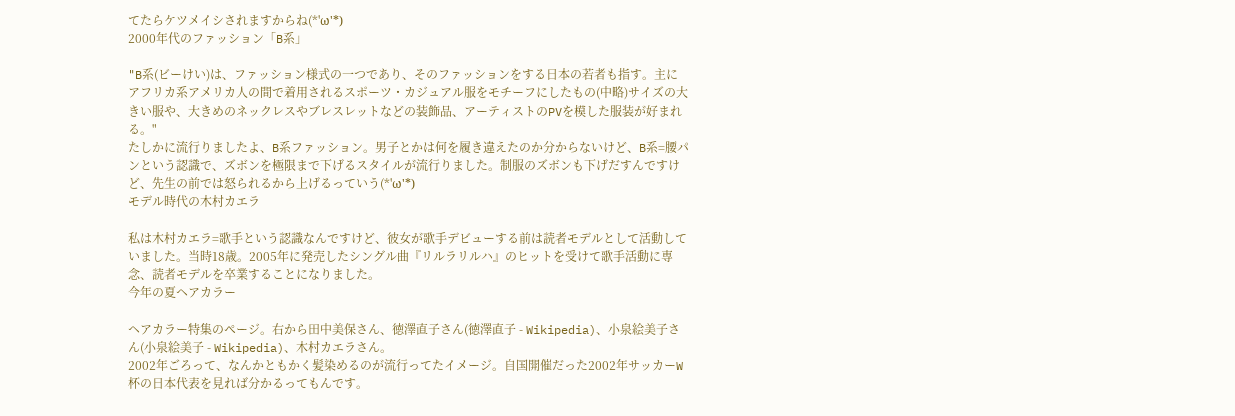てたらケツメイシされますからね(*'ω'*)
2000年代のファッション「B系」

"B系(ビーけい)は、ファッション様式の一つであり、そのファッションをする日本の若者も指す。主にアフリカ系アメリカ人の間で着用されるスポーツ・カジュアル服をモチーフにしたもの(中略)サイズの大きい服や、大きめのネックレスやブレスレットなどの装飾品、アーティストのPVを模した服装が好まれる。"
たしかに流行りましたよ、B系ファッション。男子とかは何を履き違えたのか分からないけど、B系=腰パンという認識で、ズボンを極限まで下げるスタイルが流行りました。制服のズボンも下げだすんですけど、先生の前では怒られるから上げるっていう(*'ω'*)
モデル時代の木村カエラ

私は木村カエラ=歌手という認識なんですけど、彼女が歌手デビューする前は読者モデルとして活動していました。当時18歳。2005年に発売したシングル曲『リルラリルハ』のヒットを受けて歌手活動に専念、読者モデルを卒業することになりました。
今年の夏ヘアカラー

ヘアカラー特集のページ。右から田中美保さん、徳澤直子さん(徳澤直子 - Wikipedia)、小泉絵美子さん(小泉絵美子 - Wikipedia)、木村カエラさん。
2002年ごろって、なんかともかく髪染めるのが流行ってたイメージ。自国開催だった2002年サッカーW杯の日本代表を見れば分かるってもんです。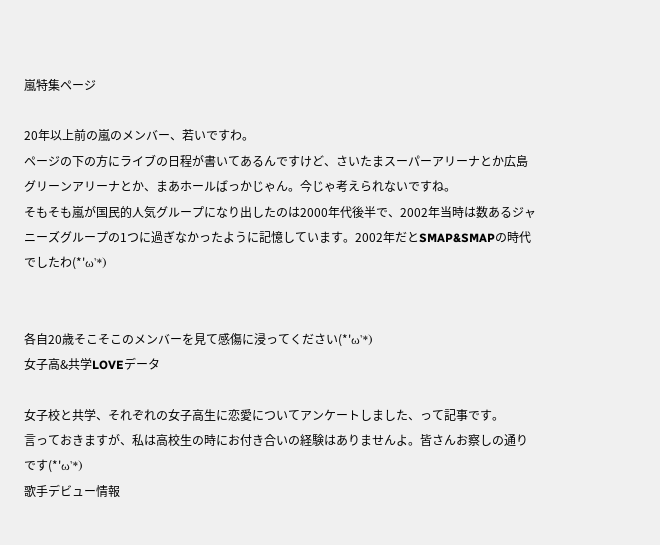嵐特集ページ

20年以上前の嵐のメンバー、若いですわ。
ページの下の方にライブの日程が書いてあるんですけど、さいたまスーパーアリーナとか広島グリーンアリーナとか、まあホールばっかじゃん。今じゃ考えられないですね。
そもそも嵐が国民的人気グループになり出したのは2000年代後半で、2002年当時は数あるジャニーズグループの1つに過ぎなかったように記憶しています。2002年だとSMAP&SMAPの時代でしたわ(*'ω'*)


各自20歳そこそこのメンバーを見て感傷に浸ってください(*'ω'*)
女子高&共学LOVEデータ

女子校と共学、それぞれの女子高生に恋愛についてアンケートしました、って記事です。
言っておきますが、私は高校生の時にお付き合いの経験はありませんよ。皆さんお察しの通りです(*'ω'*)
歌手デビュー情報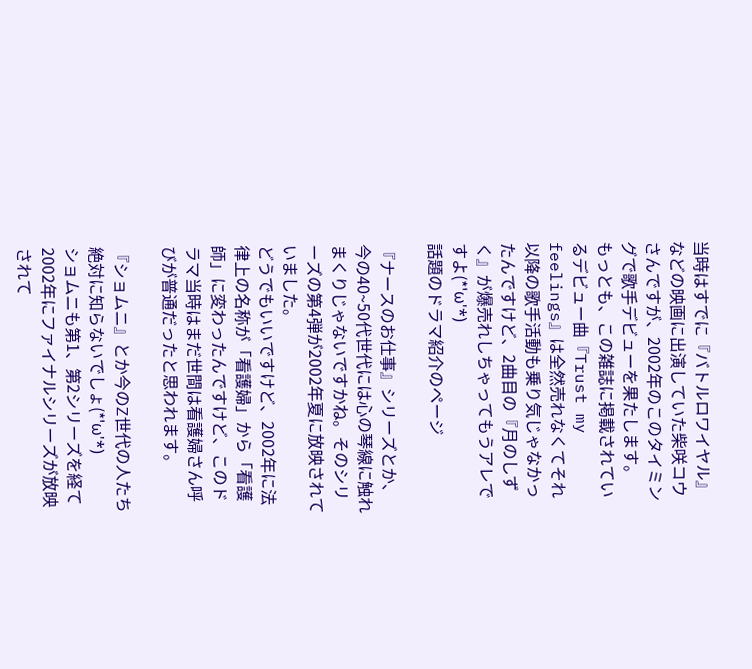当時はすでに『バトルロワイヤル』などの映画に出演していた柴咲コウさんですが、2002年のこのタイミングで歌手デビューを果たします。
もっとも、この雑誌に掲載されているデビュー曲『Trust my feelings』は全然売れなくてそれ以降の歌手活動も乗り気じゃなかったんですけど、2曲目の『月のしずく』が爆売れしちゃってもうアレですよ(*'ω'*)
話題のドラマ紹介のページ

『ナースのお仕事』シリーズとか、今の40~50代世代には心の琴線に触れまくりじゃないですかね。そのシリーズの第4弾が2002年夏に放映されていました。
どうでもいいですけど、2002年に法律上の名称が「看護婦」から「看護師」に変わったんですけど、このドラマ当時はまだ世間は看護婦さん呼びが普通だったと思われます。

『ショムニ』とか今のZ世代の人たち絶対に知らないでしょ(*'ω'*)
ショムニも第1、第2シリーズを経て2002年にファイナルシリーズが放映されて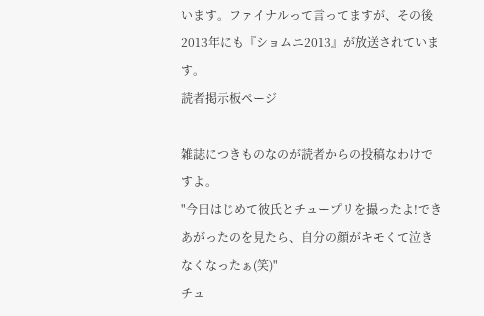います。ファイナルって言ってますが、その後2013年にも『ショムニ2013』が放送されています。
読者掲示板ページ

雑誌につきものなのが読者からの投稿なわけですよ。
"今日はじめて彼氏とチュープリを撮ったよ!できあがったのを見たら、自分の顔がキモくて泣きなくなったぁ(笑)"
チュ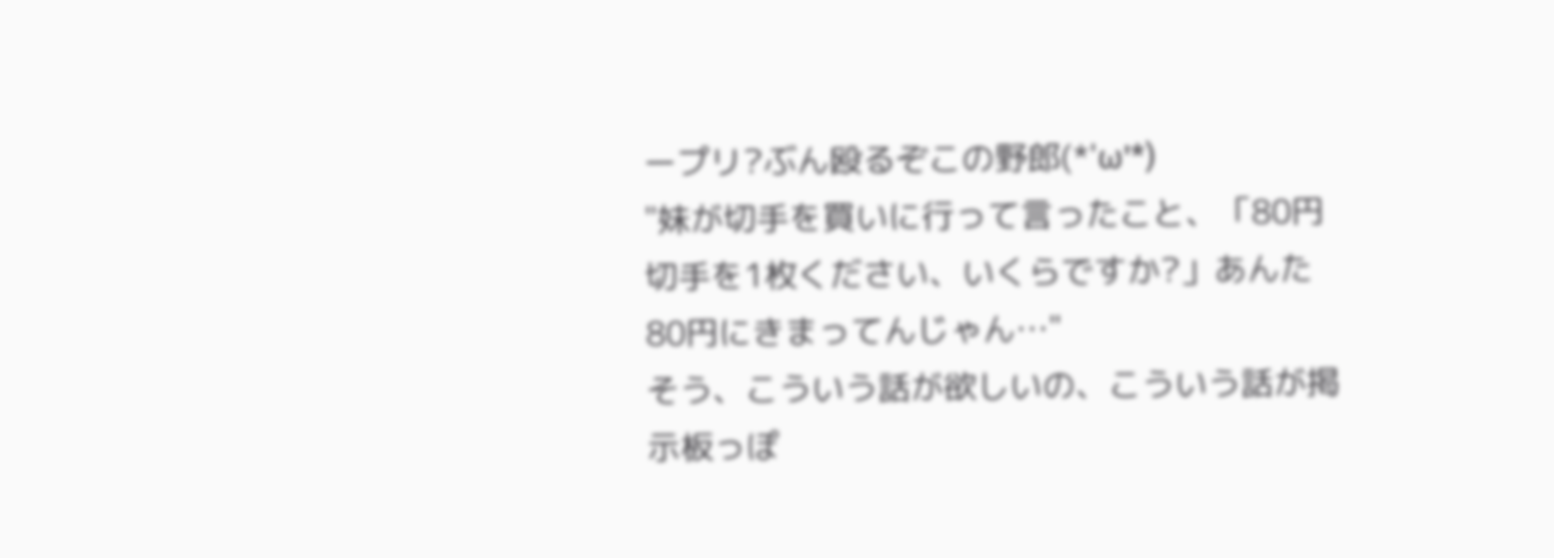ープリ?ぶん殴るぞこの野郎(*'ω'*)
"妹が切手を買いに行って言ったこと、「80円切手を1枚ください、いくらですか?」あんた80円にきまってんじゃん…"
そう、こういう話が欲しいの、こういう話が掲示板っぽ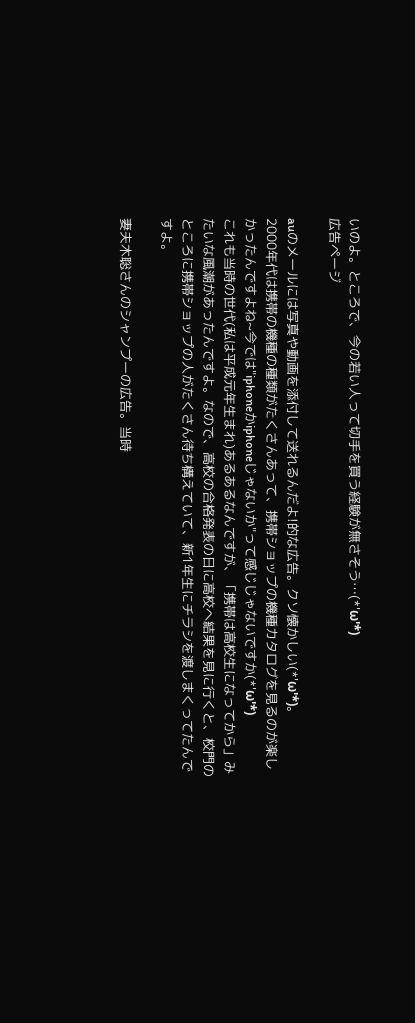いのよ。ところで、今の若い人って切手を買う経験が無さそう…(*'ω'*)
広告ページ

auのメールには写真や動画を添付して送れるんだよ!的な広告。クソ懐かしい(*'ω'*)。
2000年代は携帯の機種の種類がたくさんあって、携帯ショップの機種カタログを見るのが楽しかったんですよね~今では"iphoneかiphoneじゃないか"って感じじゃないですか(*'ω'*)
これも当時の世代(私は平成元年生まれ)あるあるなんですが、「携帯は高校生になってから」みたいな風潮があったんですよ。なので、高校の合格発表の日に高校へ結果を見に行くと、校門のところに携帯ショップの人がたくさん待ち構えていて、新1年生にチラシを渡しまくってたんですよ。

妻夫木聡さんのシャンプーの広告。当時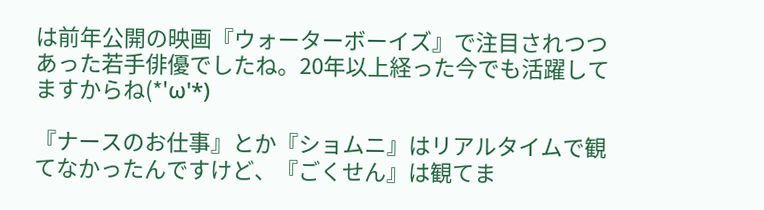は前年公開の映画『ウォーターボーイズ』で注目されつつあった若手俳優でしたね。20年以上経った今でも活躍してますからね(*'ω'*)

『ナースのお仕事』とか『ショムニ』はリアルタイムで観てなかったんですけど、『ごくせん』は観てま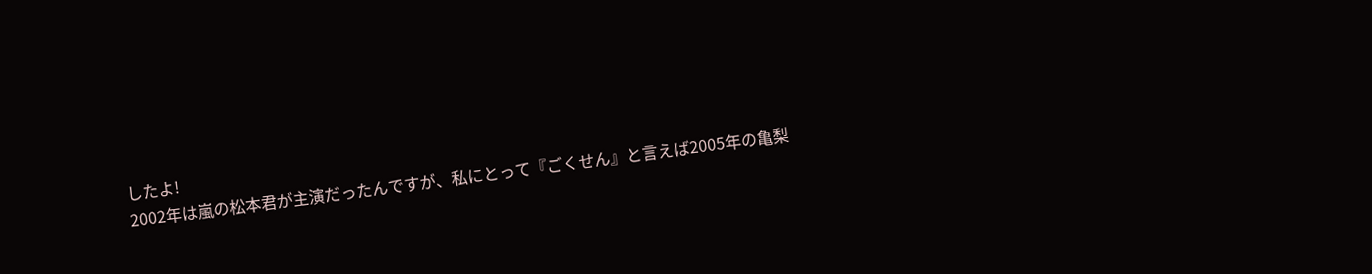したよ!
2002年は嵐の松本君が主演だったんですが、私にとって『ごくせん』と言えば2005年の亀梨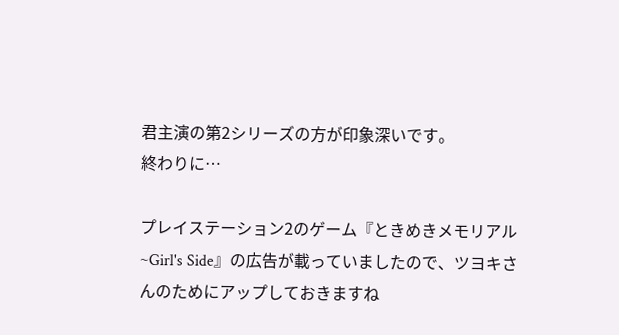君主演の第2シリーズの方が印象深いです。
終わりに…

プレイステーション2のゲーム『ときめきメモリアル~Girl's Side』の広告が載っていましたので、ツヨキさんのためにアップしておきますね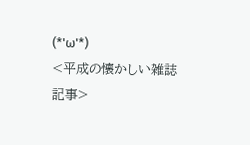(*'ω'*)
<平成の懐かしい雑誌記事>